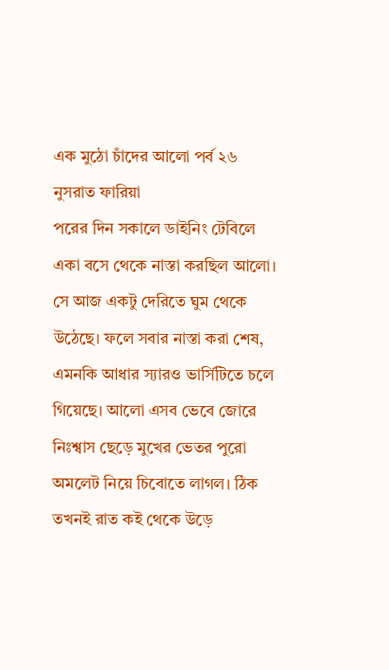এক মুঠো চাঁদের আলো পর্ব ২৬
নুসরাত ফারিয়া
পরের দিন সকালে ডাইনিং টেবিলে একা বসে থেকে নাস্তা করছিল আলো। সে আজ একটু দেরিতে ঘুম থেকে উঠেছে। ফলে সবার নাস্তা করা শেষ, এমনকি আধার স্যারও ভার্সিটিতে চলে গিয়েছে। আলো এসব ভেবে জোরে নিঃশ্বাস ছেড়ে মুখের ভেতর পুরো অমলেট নিয়ে চিবোতে লাগল। ঠিক তখনই রাত কই থেকে উড়ে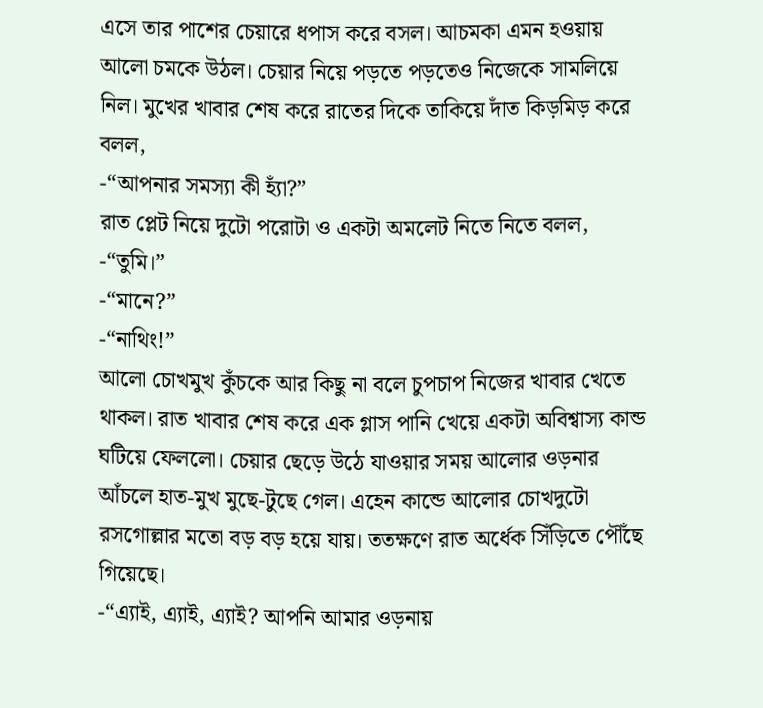এসে তার পাশের চেয়ারে ধপাস করে বসল। আচমকা এমন হওয়ায় আলো চমকে উঠল। চেয়ার নিয়ে পড়তে পড়তেও নিজেকে সামলিয়ে নিল। মুখের খাবার শেষ করে রাতের দিকে তাকিয়ে দাঁত কিড়মিড় করে বলল,
-“আপনার সমস্যা কী হ্যাঁ?”
রাত প্লেট নিয়ে দুটো পরোটা ও একটা অমলেট নিতে নিতে বলল,
-“তুমি।”
-“মানে?”
-“নাথিং!”
আলো চোখমুখ কুঁচকে আর কিছু না বলে চুপচাপ নিজের খাবার খেতে থাকল। রাত খাবার শেষ করে এক গ্লাস পানি খেয়ে একটা অবিশ্বাস্য কান্ড ঘটিয়ে ফেললো। চেয়ার ছেড়ে উঠে যাওয়ার সময় আলোর ওড়নার আঁচলে হাত-মুখ মুছে-টুছে গেল। এহেন কান্ডে আলোর চোখদুটো রসগোল্লার মতো বড় বড় হয়ে যায়। ততক্ষণে রাত অর্ধেক সিঁড়িতে পৌঁছে গিয়েছে।
-“এ্যাই, এ্যাই, এ্যাই? আপনি আমার ওড়নায়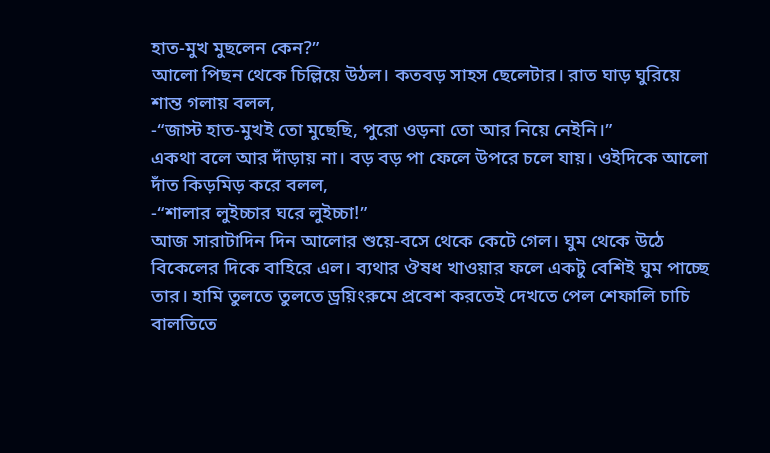হাত-মুখ মুছলেন কেন?”
আলো পিছন থেকে চিল্লিয়ে উঠল। কতবড় সাহস ছেলেটার। রাত ঘাড় ঘুরিয়ে শান্ত গলায় বলল,
-“জাস্ট হাত-মুখই তো মুছেছি, পুরো ওড়না তো আর নিয়ে নেইনি।”
একথা বলে আর দাঁড়ায় না। বড় বড় পা ফেলে উপরে চলে যায়। ওইদিকে আলো দাঁত কিড়মিড় করে বলল,
-“শালার লুইচ্চার ঘরে লুইচ্চা!”
আজ সারাটাদিন দিন আলোর শুয়ে-বসে থেকে কেটে গেল। ঘুম থেকে উঠে বিকেলের দিকে বাহিরে এল। ব্যথার ঔষধ খাওয়ার ফলে একটু বেশিই ঘুম পাচ্ছে তার। হামি তুলতে তুলতে ড্রয়িংরুমে প্রবেশ করতেই দেখতে পেল শেফালি চাচি বালতিতে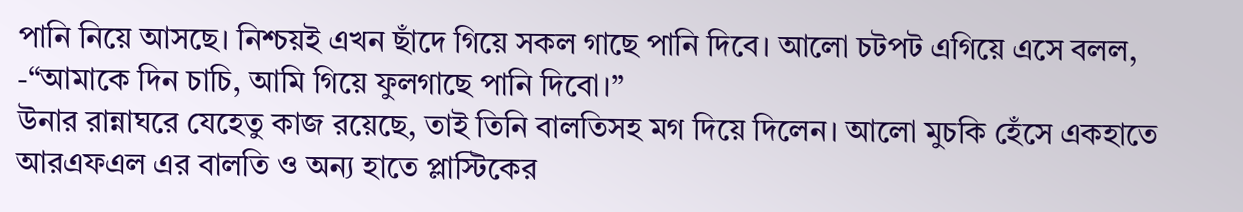পানি নিয়ে আসছে। নিশ্চয়ই এখন ছাঁদে গিয়ে সকল গাছে পানি দিবে। আলো চটপট এগিয়ে এসে বলল,
-“আমাকে দিন চাচি, আমি গিয়ে ফুলগাছে পানি দিবো।”
উনার রান্নাঘরে যেহেতু কাজ রয়েছে, তাই তিনি বালতিসহ মগ দিয়ে দিলেন। আলো মুচকি হেঁসে একহাতে আরএফএল এর বালতি ও অন্য হাতে প্লাস্টিকের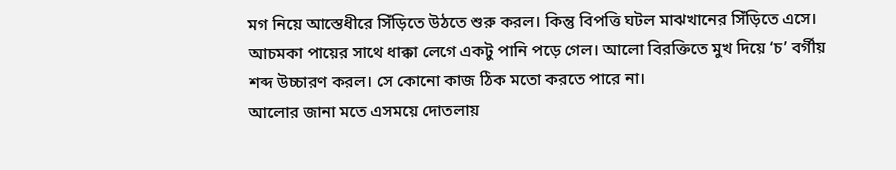মগ নিয়ে আস্তেধীরে সিঁড়িতে উঠতে শুরু করল। কিন্তু বিপত্তি ঘটল মাঝখানের সিঁড়িতে এসে। আচমকা পায়ের সাথে ধাক্কা লেগে একটু পানি পড়ে গেল। আলো বিরক্তিতে মুখ দিয়ে ‘চ’ বর্গীয় শব্দ উচ্চারণ করল। সে কোনো কাজ ঠিক মতো করতে পারে না।
আলোর জানা মতে এসময়ে দোতলায়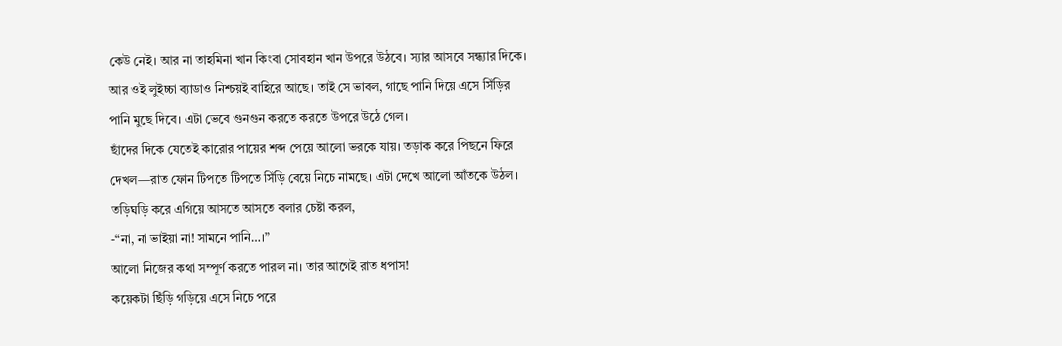কেউ নেই। আর না তাহমিনা খান কিংবা সোবহান খান উপরে উঠবে। স্যার আসবে সন্ধ্যার দিকে। আর ওই লুইচ্চা ব্যাডাও নিশ্চয়ই বাহিরে আছে। তাই সে ভাবল, গাছে পানি দিয়ে এসে সিঁড়ির পানি মুছে দিবে। এটা ভেবে গুনগুন করতে করতে উপরে উঠে গেল।
ছাঁদের দিকে যেতেই কারোর পায়ের শব্দ পেয়ে আলো ভরকে যায়। তড়াক করে পিছনে ফিরে দেখল—রাত ফোন টিপতে টিপতে সিঁড়ি বেয়ে নিচে নামছে। এটা দেখে আলো আঁতকে উঠল। তড়িঘড়ি করে এগিয়ে আসতে আসতে বলার চেষ্টা করল,
-“না, না ভাইয়া না! সামনে পানি…।”
আলো নিজের কথা সম্পূর্ণ করতে পারল না। তার আগেই রাত ধপাস!
কয়েকটা ছিঁড়ি গড়িয়ে এসে নিচে পরে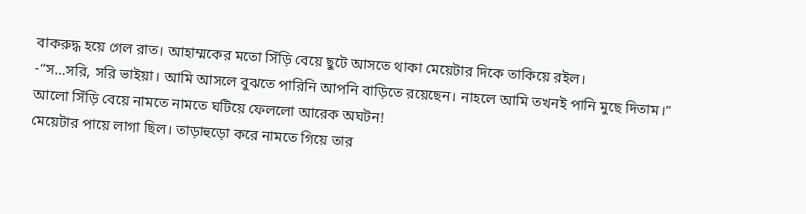বাকরুদ্ধ হয়ে গেল রাত। আহাম্মকের মতো সিঁড়ি বেয়ে ছুটে আসতে থাকা মেয়েটার দিকে তাকিয়ে রইল।
-“স…সরি, সরি ভাইয়া। আমি আসলে বুঝতে পারিনি আপনি বাড়িতে রয়েছেন। নাহলে আমি তখনই পানি মুছে দিতাম।”
আলো সিঁড়ি বেয়ে নামতে নামতে ঘটিয়ে ফেললো আরেক অঘটন!
মেয়েটার পায়ে লাগা ছিল। তাড়াহুড়ো করে নামতে গিয়ে তার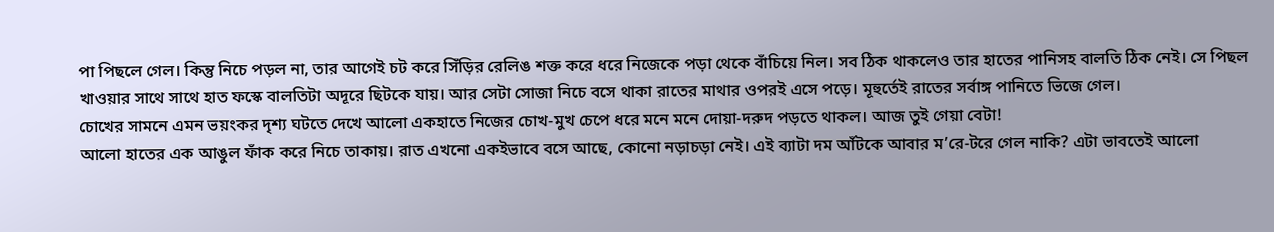পা পিছলে গেল। কিন্তু নিচে পড়ল না, তার আগেই চট করে সিঁড়ির রেলিঙ শক্ত করে ধরে নিজেকে পড়া থেকে বাঁচিয়ে নিল। সব ঠিক থাকলেও তার হাতের পানিসহ বালতি ঠিক নেই। সে পিছল খাওয়ার সাথে সাথে হাত ফস্কে বালতিটা অদূরে ছিটকে যায়। আর সেটা সোজা নিচে বসে থাকা রাতের মাথার ওপরই এসে পড়ে। মূহুর্তেই রাতের সর্বাঙ্গ পানিতে ভিজে গেল।
চোখের সামনে এমন ভয়ংকর দৃশ্য ঘটতে দেখে আলো একহাতে নিজের চোখ-মুখ চেপে ধরে মনে মনে দোয়া-দরুদ পড়তে থাকল। আজ তুই গেয়া বেটা!
আলো হাতের এক আঙুল ফাঁক করে নিচে তাকায়। রাত এখনো একইভাবে বসে আছে, কোনো নড়াচড়া নেই। এই ব্যাটা দম আঁটকে আবার ম’রে-টরে গেল নাকি? এটা ভাবতেই আলো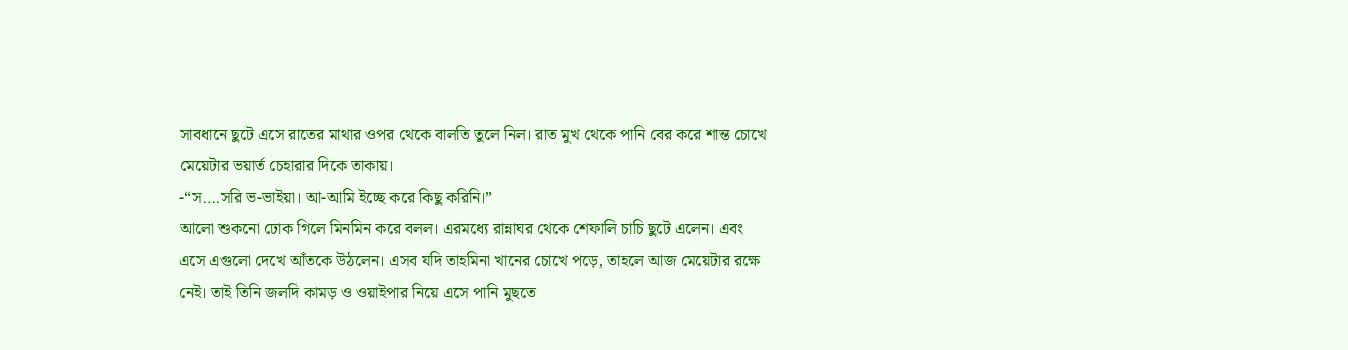সাবধানে ছুটে এসে রাতের মাথার ওপর থেকে বালতি তুলে নিল। রাত মুখ থেকে পানি বের করে শান্ত চোখে মেয়েটার ভয়ার্ত চেহারার দিকে তাকায়।
-“স….সরি ভ-ভাইয়া। আ-আমি ইচ্ছে করে কিছু করিনি।”
আলো শুকনো ঢোক গিলে মিনমিন করে বলল। এরমধ্যে রান্নাঘর থেকে শেফালি চাচি ছুটে এলেন। এবং এসে এগুলো দেখে আঁতকে উঠলেন। এসব যদি তাহমিনা খানের চোখে পড়ে, তাহলে আজ মেয়েটার রক্ষে নেই। তাই তিনি জলদি কামড় ও ওয়াইপার নিয়ে এসে পানি মুছতে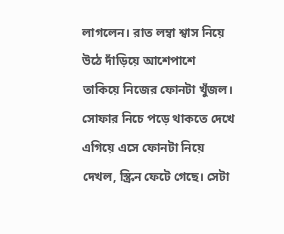লাগলেন। রাত লম্বা শ্বাস নিয়ে উঠে দাঁড়িয়ে আশেপাশে তাকিয়ে নিজের ফোনটা খুঁজল। সোফার নিচে পড়ে থাকতে দেখে এগিয়ে এসে ফোনটা নিয়ে দেখল, স্ক্রিন ফেটে গেছে। সেটা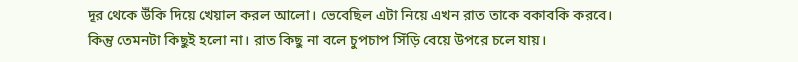দূর থেকে উঁকি দিয়ে খেয়াল করল আলো। ভেবেছিল এটা নিয়ে এখন রাত তাকে বকাবকি করবে। কিন্তু তেমনটা কিছুই হলো না। রাত কিছু না বলে চুপচাপ সিঁড়ি বেয়ে উপরে চলে যায়।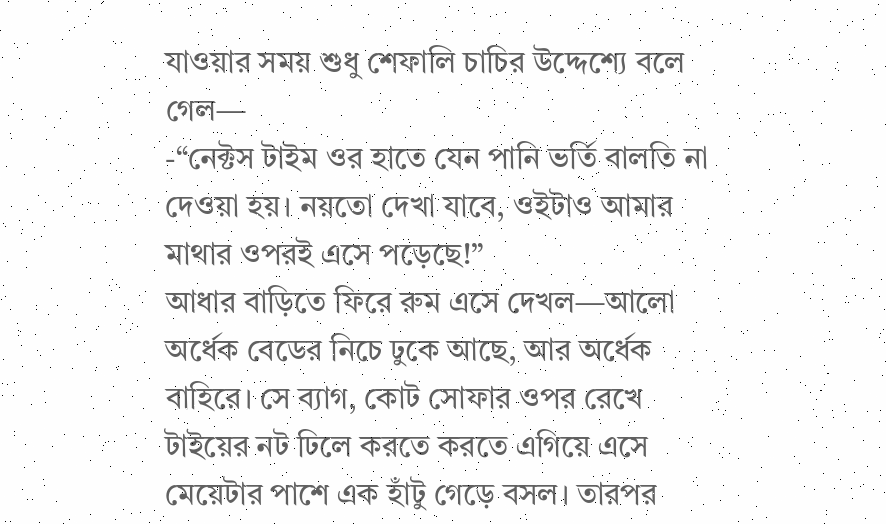যাওয়ার সময় শুধু শেফালি চাচির উদ্দেশ্যে বলে গেল—
-“নেক্টস টাইম ওর হাতে যেন পানি ভর্তি বালতি না দেওয়া হয়। নয়তো দেখা যাবে, ওইটাও আমার মাথার ওপরই এসে পড়েছে!”
আধার বাড়িতে ফিরে রুম এসে দেখল—আলো অর্ধেক বেডের নিচে ঢুকে আছে, আর অর্ধেক বাহিরে। সে ব্যাগ, কোট সোফার ওপর রেখে টাইয়ের নট ঢিলে করতে করতে এগিয়ে এসে মেয়েটার পাশে এক হাঁটু গেড়ে বসল। তারপর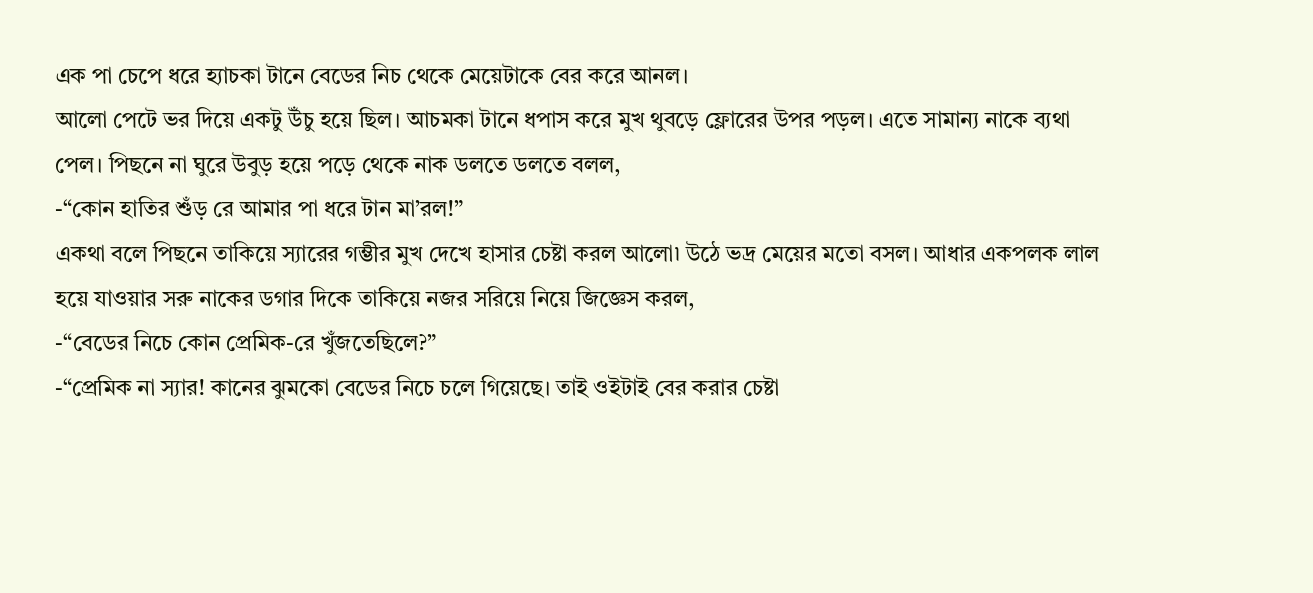এক পা চেপে ধরে হ্যাচকা টানে বেডের নিচ থেকে মেয়েটাকে বের করে আনল।
আলো পেটে ভর দিয়ে একটু উঁচু হয়ে ছিল। আচমকা টানে ধপাস করে মুখ থুবড়ে ফ্লোরের উপর পড়ল। এতে সামান্য নাকে ব্যথা পেল। পিছনে না ঘুরে উবুড় হয়ে পড়ে থেকে নাক ডলতে ডলতে বলল,
-“কোন হাতির শুঁড় রে আমার পা ধরে টান মা’রল!”
একথা বলে পিছনে তাকিয়ে স্যারের গম্ভীর মুখ দেখে হাসার চেষ্টা করল আলো৷ উঠে ভদ্র মেয়ের মতো বসল। আধার একপলক লাল হয়ে যাওয়ার সরু নাকের ডগার দিকে তাকিয়ে নজর সরিয়ে নিয়ে জিজ্ঞেস করল,
-“বেডের নিচে কোন প্রেমিক-রে খুঁজতেছিলে?”
-“প্রেমিক না স্যার! কানের ঝুমকো বেডের নিচে চলে গিয়েছে। তাই ওইটাই বের করার চেষ্টা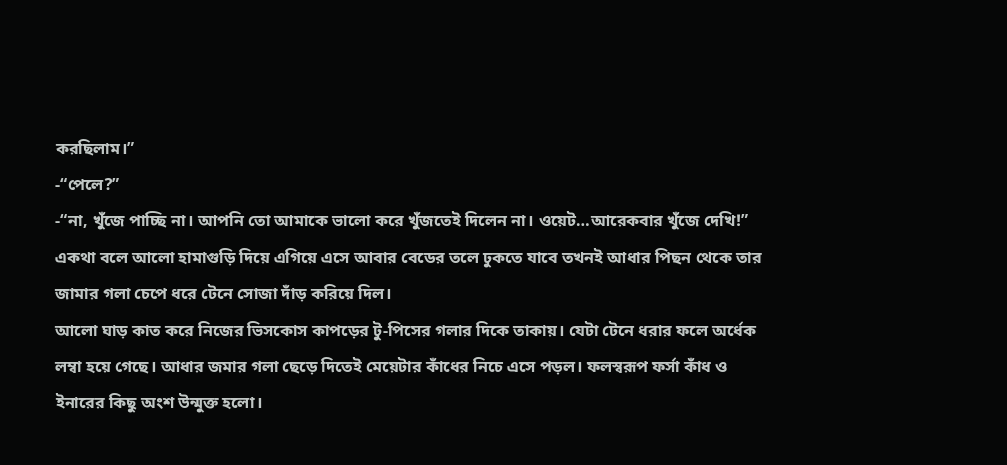করছিলাম।”
-“পেলে?”
-“না, খুঁজে পাচ্ছি না। আপনি তো আমাকে ভালো করে খুঁজতেই দিলেন না। ওয়েট…আরেকবার খুঁজে দেখি!”
একথা বলে আলো হামাগুড়ি দিয়ে এগিয়ে এসে আবার বেডের তলে ঢুকতে যাবে তখনই আধার পিছন থেকে তার জামার গলা চেপে ধরে টেনে সোজা দাঁড় করিয়ে দিল।
আলো ঘাড় কাত করে নিজের ভিসকোস কাপড়ের টু-পিসের গলার দিকে তাকায়। যেটা টেনে ধরার ফলে অর্ধেক লম্বা হয়ে গেছে। আধার জমার গলা ছেড়ে দিতেই মেয়েটার কাঁধের নিচে এসে পড়ল। ফলস্বরূপ ফর্সা কাঁধ ও ইনারের কিছু অংশ উন্মুক্ত হলো।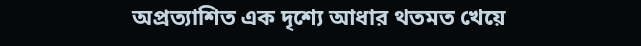অপ্রত্যাশিত এক দৃশ্যে আধার থতমত খেয়ে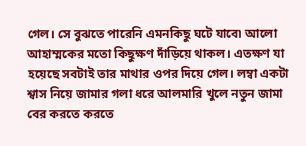গেল। সে বুঝতে পারেনি এমনকিছু ঘটে যাবে৷ আলো আহাম্মকের মতো কিছুক্ষণ দাঁড়িয়ে থাকল। এতক্ষণ যা হয়েছে সবটাই তার মাথার ওপর দিয়ে গেল। লম্বা একটা শ্বাস নিয়ে জামার গলা ধরে আলমারি খুলে নতুন জামা বের করতে করতে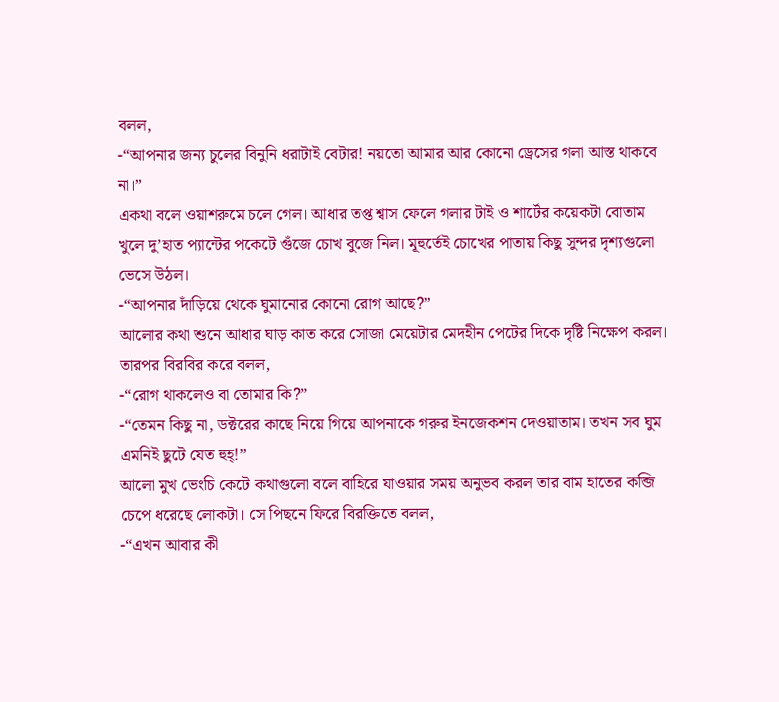বলল,
-“আপনার জন্য চুলের বিনুনি ধরাটাই বেটার! নয়তো আমার আর কোনো ড্রেসের গলা আস্ত থাকবে না।”
একথা বলে ওয়াশরুমে চলে গেল। আধার তপ্ত শ্বাস ফেলে গলার টাই ও শার্টের কয়েকটা বোতাম খুলে দু’হাত প্যান্টের পকেটে গুঁজে চোখ বুজে নিল। মূহুর্তেই চোখের পাতায় কিছু সুন্দর দৃশ্যগুলো ভেসে উঠল।
-“আপনার দাঁড়িয়ে থেকে ঘুমানোর কোনো রোগ আছে?”
আলোর কথা শুনে আধার ঘাড় কাত করে সোজা মেয়েটার মেদহীন পেটের দিকে দৃষ্টি নিক্ষেপ করল। তারপর বিরবির করে বলল,
-“রোগ থাকলেও বা তোমার কি?”
-“তেমন কিছু না, ডক্টরের কাছে নিয়ে গিয়ে আপনাকে গরুর ইনজেকশন দেওয়াতাম। তখন সব ঘুম এমনিই ছুটে যেত হুহ্!”
আলো মুখ ভেংচি কেটে কথাগুলো বলে বাহিরে যাওয়ার সময় অনুভব করল তার বাম হাতের কব্জি চেপে ধরেছে লোকটা। সে পিছনে ফিরে বিরক্তিতে বলল,
-“এখন আবার কী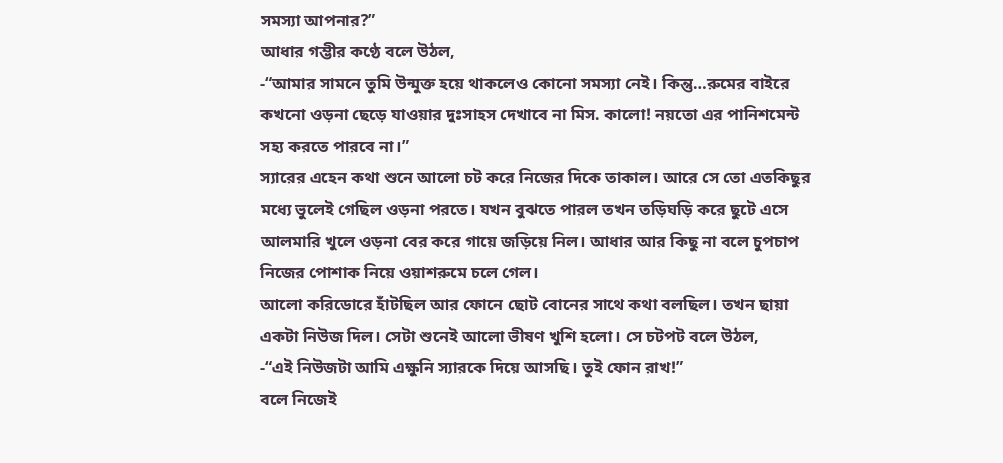সমস্যা আপনার?”
আধার গম্ভীর কণ্ঠে বলে উঠল,
-“আমার সামনে তুমি উন্মুক্ত হয়ে থাকলেও কোনো সমস্যা নেই। কিন্তু…রুমের বাইরে কখনো ওড়না ছেড়ে যাওয়ার দুঃসাহস দেখাবে না মিস. কালো! নয়তো এর পানিশমেন্ট সহ্য করতে পারবে না।”
স্যারের এহেন কথা শুনে আলো চট করে নিজের দিকে তাকাল। আরে সে তো এতকিছুর মধ্যে ভুলেই গেছিল ওড়না পরতে। যখন বুঝতে পারল তখন তড়িঘড়ি করে ছুটে এসে আলমারি খুলে ওড়না বের করে গায়ে জড়িয়ে নিল। আধার আর কিছু না বলে চুপচাপ নিজের পোশাক নিয়ে ওয়াশরুমে চলে গেল।
আলো করিডোরে হাঁটছিল আর ফোনে ছোট বোনের সাথে কথা বলছিল। তখন ছায়া একটা নিউজ দিল। সেটা শুনেই আলো ভীষণ খুশি হলো। সে চটপট বলে উঠল,
-“এই নিউজটা আমি এক্ষুনি স্যারকে দিয়ে আসছি। তুই ফোন রাখ!”
বলে নিজেই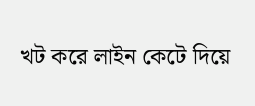খট করে লাইন কেটে দিয়ে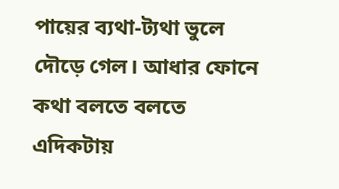পায়ের ব্যথা-ট্যথা ভুলে দৌড়ে গেল। আধার ফোনে কথা বলতে বলতে এদিকটায়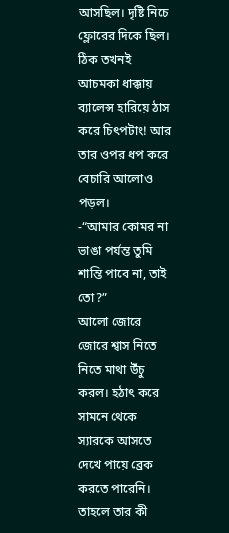আসছিল। দৃষ্টি নিচে ফ্লোরের দিকে ছিল। ঠিক তখনই আচমকা ধাক্কায় ব্যালেন্স হারিয়ে ঠাস করে চিৎপটাং! আর তার ওপর ধপ করে বেচারি আলোও পড়ল।
-“আমার কোমর না ভাঙা পর্যন্ত তুমি শান্তি পাবে না, তাই তো?”
আলো জোরে জোরে শ্বাস নিতে নিতে মাথা উঁচু করল। হঠাৎ করে সামনে থেকে স্যারকে আসতে দেখে পায়ে ব্রেক করতে পারেনি। তাহলে তার কী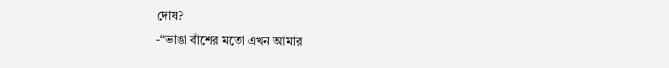দোষ?
-“ভাঙা বাঁশের মতো এখন আমার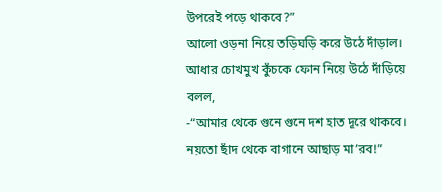উপরেই পড়ে থাকবে?”
আলো ওড়না নিয়ে তড়িঘড়ি করে উঠে দাঁড়াল। আধার চোখমুখ কুঁচকে ফোন নিয়ে উঠে দাঁড়িয়ে বলল,
-“আমার থেকে গুনে গুনে দশ হাত দূরে থাকবে। নয়তো ছাঁদ থেকে বাগানে আছাড় মা’রব!”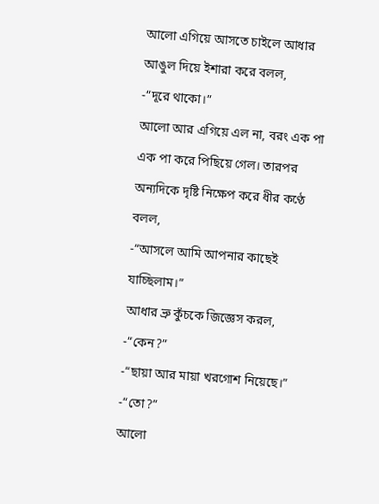আলো এগিয়ে আসতে চাইলে আধার আঙুল দিয়ে ইশারা করে বলল,
-“দূরে থাকো।”
আলো আর এগিয়ে এল না, বরং এক পা এক পা করে পিছিয়ে গেল। তারপর অন্যদিকে দৃষ্টি নিক্ষেপ করে ধীর কণ্ঠে বলল,
-“আসলে আমি আপনার কাছেই যাচ্ছিলাম।”
আধার ভ্রু কুঁচকে জিজ্ঞেস করল,
-“কেন?”
-“ছায়া আর মায়া খরগোশ নিয়েছে।”
-“তো?”
আলো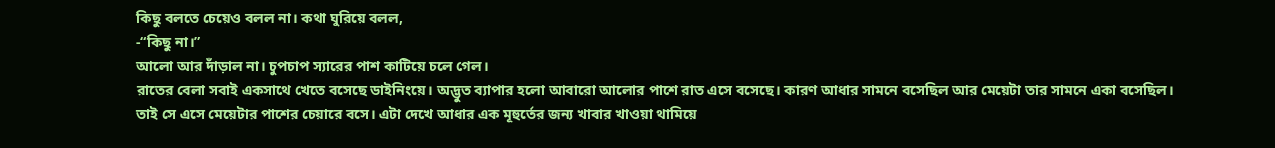কিছু বলতে চেয়েও বলল না। কথা ঘুরিয়ে বলল,
-“কিছু না।”
আলো আর দাঁড়াল না। চুপচাপ স্যারের পাশ কাটিয়ে চলে গেল।
রাতের বেলা সবাই একসাথে খেতে বসেছে ডাইনিংয়ে। অদ্ভুত ব্যাপার হলো আবারো আলোর পাশে রাত এসে বসেছে। কারণ আধার সামনে বসেছিল আর মেয়েটা তার সামনে একা বসেছিল। তাই সে এসে মেয়েটার পাশের চেয়ারে বসে। এটা দেখে আধার এক মূহুর্তের জন্য খাবার খাওয়া থামিয়ে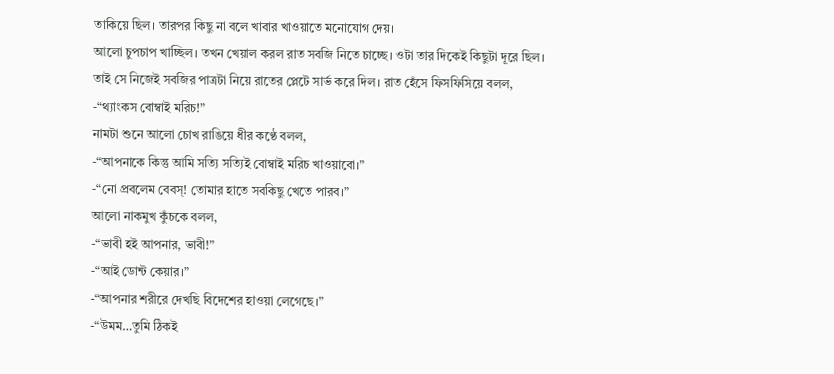তাকিয়ে ছিল। তারপর কিছু না বলে খাবার খাওয়াতে মনোযোগ দেয়।
আলো চুপচাপ খাচ্ছিল। তখন খেয়াল করল রাত সবজি নিতে চাচ্ছে। ওটা তার দিকেই কিছুটা দূরে ছিল। তাই সে নিজেই সবজির পাত্রটা নিয়ে রাতের প্লেটে সার্ভ করে দিল। রাত হেঁসে ফিসফিসিয়ে বলল,
-“থ্যাংকস বোম্বাই মরিচ!”
নামটা শুনে আলো চোখ রাঙিয়ে ধীর কণ্ঠে বলল,
-“আপনাকে কিন্তু আমি সত্যি সত্যিই বোম্বাই মরিচ খাওয়াবো।”
-“নো প্রবলেম বেবস্! তোমার হাতে সবকিছু খেতে পারব।”
আলো নাকমুখ কুঁচকে বলল,
-“ভাবী হই আপনার, ভাবী!”
-“আই ডোন্ট কেয়ার।”
-“আপনার শরীরে দেখছি বিদেশের হাওয়া লেগেছে।”
-“উমম…তুমি ঠিকই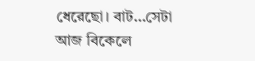ধেরেছো। বাট…সেটা আজ বিকেলে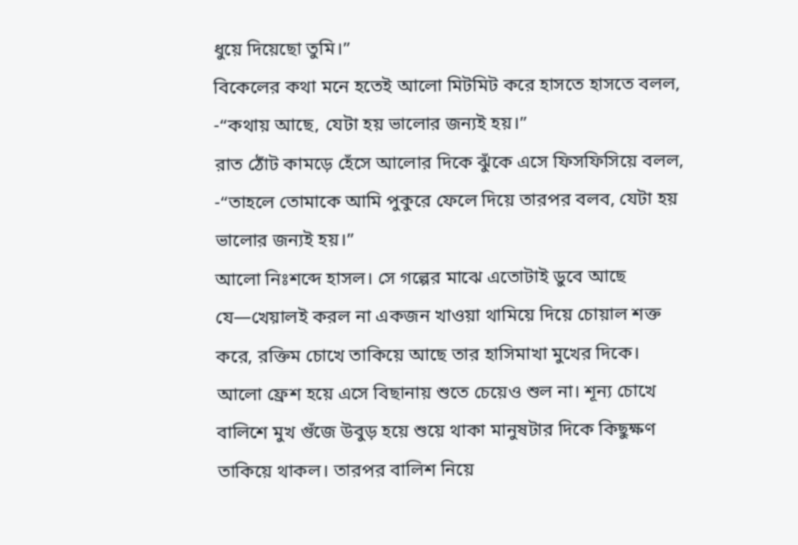ধুয়ে দিয়েছো তুমি।”
বিকেলের কথা মনে হতেই আলো মিটমিট করে হাসতে হাসতে বলল,
-“কথায় আছে, যেটা হয় ভালোর জন্যই হয়।”
রাত ঠোঁট কামড়ে হেঁসে আলোর দিকে ঝুঁকে এসে ফিসফিসিয়ে বলল,
-“তাহলে তোমাকে আমি পুকুরে ফেলে দিয়ে তারপর বলব, যেটা হয় ভালোর জন্যই হয়।”
আলো নিঃশব্দে হাসল। সে গল্পের মাঝে এতোটাই ডুবে আছে যে—খেয়ালই করল না একজন খাওয়া থামিয়ে দিয়ে চোয়াল শক্ত করে, রক্তিম চোখে তাকিয়ে আছে তার হাসিমাখা মুখের দিকে।
আলো ফ্রেশ হয়ে এসে বিছানায় শুতে চেয়েও শুল না। শূন্য চোখে বালিশে মুখ গুঁজে উবুড় হয়ে শুয়ে থাকা মানুষটার দিকে কিছুক্ষণ তাকিয়ে থাকল। তারপর বালিশ নিয়ে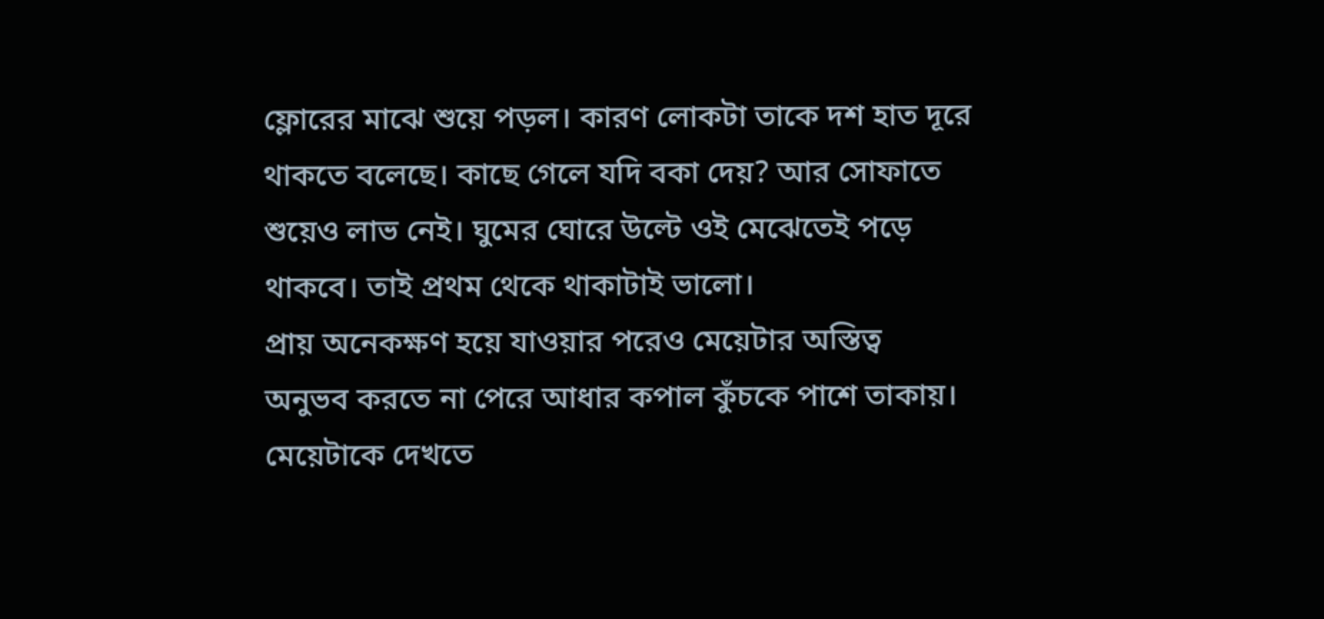ফ্লোরের মাঝে শুয়ে পড়ল। কারণ লোকটা তাকে দশ হাত দূরে থাকতে বলেছে। কাছে গেলে যদি বকা দেয়? আর সোফাতে শুয়েও লাভ নেই। ঘুমের ঘোরে উল্টে ওই মেঝেতেই পড়ে থাকবে। তাই প্রথম থেকে থাকাটাই ভালো।
প্রায় অনেকক্ষণ হয়ে যাওয়ার পরেও মেয়েটার অস্তিত্ব অনুভব করতে না পেরে আধার কপাল কুঁচকে পাশে তাকায়। মেয়েটাকে দেখতে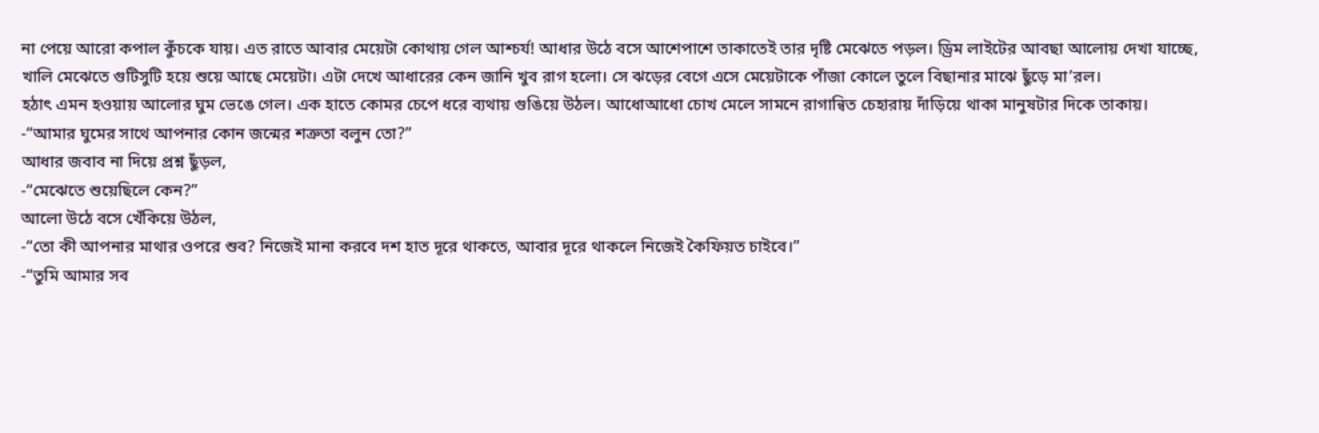না পেয়ে আরো কপাল কুঁচকে যায়। এত রাতে আবার মেয়েটা কোথায় গেল আশ্চর্য! আধার উঠে বসে আশেপাশে তাকাতেই তার দৃষ্টি মেঝেতে পড়ল। ড্রিম লাইটের আবছা আলোয় দেখা যাচ্ছে, খালি মেঝেতে গুটিসুটি হয়ে শুয়ে আছে মেয়েটা। এটা দেখে আধারের কেন জানি খুব রাগ হলো। সে ঝড়ের বেগে এসে মেয়েটাকে পাঁজা কোলে তুলে বিছানার মাঝে ছুঁড়ে মা’রল।
হঠাৎ এমন হওয়ায় আলোর ঘুম ভেঙে গেল। এক হাতে কোমর চেপে ধরে ব্যথায় গুঙিয়ে উঠল। আধোআধো চোখ মেলে সামনে রাগান্বিত চেহারায় দাঁড়িয়ে থাকা মানুষটার দিকে তাকায়।
-“আমার ঘুমের সাথে আপনার কোন জন্মের শত্রুতা বলুন তো?”
আধার জবাব না দিয়ে প্রশ্ন ছুঁড়ল,
-“মেঝেতে শুয়েছিলে কেন?”
আলো উঠে বসে খেঁকিয়ে উঠল,
-“তো কী আপনার মাথার ওপরে শুব? নিজেই মানা করবে দশ হাত দূরে থাকতে, আবার দূরে থাকলে নিজেই কৈফিয়ত চাইবে।”
-“তুমি আমার সব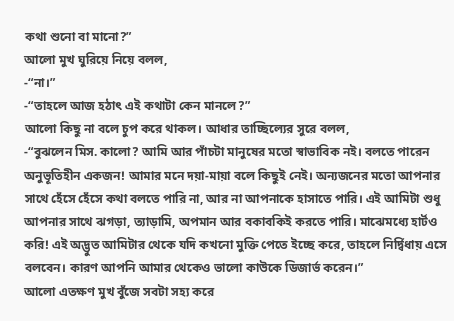কথা শুনো বা মানো?”
আলো মুখ ঘুরিয়ে নিয়ে বলল,
-“না।”
-“তাহলে আজ হঠাৎ এই কথাটা কেন মানলে?”
আলো কিছু না বলে চুপ করে থাকল। আধার তাচ্ছিল্যের সুরে বলল,
-“বুঝলেন মিস. কালো? আমি আর পাঁচটা মানুষের মতো স্বাভাবিক নই। বলতে পারেন অনুভূতিহীন একজন! আমার মনে দয়া-মায়া বলে কিছুই নেই। অন্যজনের মতো আপনার সাথে হেঁসে হেঁসে কথা বলতে পারি না, আর না আপনাকে হাসাতে পারি। এই আমিটা শুধু আপনার সাথে ঝগড়া, ত্যাড়ামি, অপমান আর বকাবকিই করতে পারি। মাঝেমধ্যে হার্টও করি! এই অদ্ভুত আমিটার থেকে যদি কখনো মুক্তি পেতে ইচ্ছে করে, তাহলে নির্দ্বিধায় এসে বলবেন। কারণ আপনি আমার থেকেও ভালো কাউকে ডিজার্ভ করেন।”
আলো এতক্ষণ মুখ বুঁজে সবটা সহ্য করে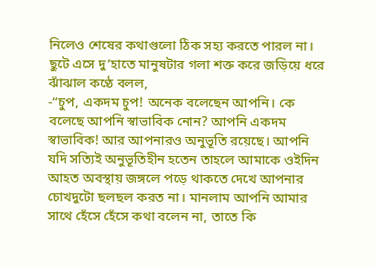নিলেও শেষের কথাগুলো ঠিক সহ্য করতে পারল না। ছুটে এসে দু’হাতে মানুষটার গলা শক্ত করে জড়িয়ে ধরে ঝাঁঝাল কণ্ঠে বলল,
-“চুপ, একদম চুপ! অনেক বলেছেন আপনি। কে বলেছে আপনি স্বাভাবিক নোন? আপনি একদম স্বাভাবিক! আর আপনারও অনুভূতি রয়েছে। আপনি যদি সত্যিই অনুভূতিহীন হতেন তাহলে আমাকে ওইদিন আহত অবস্থায় জঙ্গলে পড়ে থাকতে দেখে আপনার চোখদুটো ছলছল করত না। মানলাম আপনি আমার সাথে হেঁসে হেঁসে কথা বলেন না, তাতে কি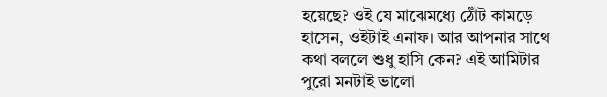হয়েছে? ওই যে মাঝেমধ্যে ঠোঁট কামড়ে হাসেন, ওইটাই এনাফ। আর আপনার সাথে কথা বললে শুধু হাসি কেন? এই আমিটার পুরো মনটাই ভালো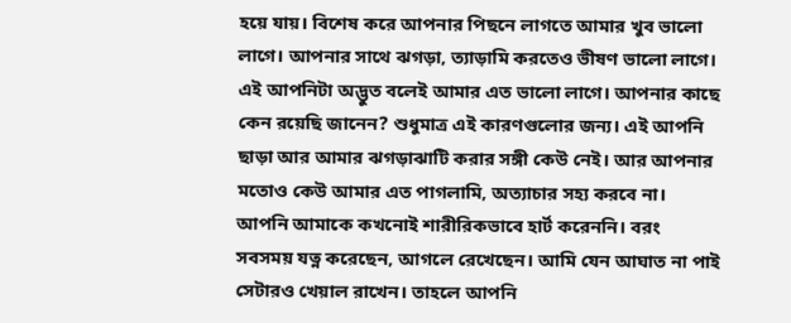হয়ে যায়। বিশেষ করে আপনার পিছনে লাগতে আমার খুব ভালো লাগে। আপনার সাথে ঝগড়া, ত্যাড়ামি করতেও ভীষণ ভালো লাগে। এই আপনিটা অদ্ভুত বলেই আমার এত ভালো লাগে। আপনার কাছে কেন রয়েছি জানেন? শুধুমাত্র এই কারণগুলোর জন্য। এই আপনি ছাড়া আর আমার ঝগড়াঝাটি করার সঙ্গী কেউ নেই। আর আপনার মতোও কেউ আমার এত পাগলামি, অত্যাচার সহ্য করবে না।
আপনি আমাকে কখনোই শারীরিকভাবে হার্ট করেননি। বরং সবসময় যত্ন করেছেন, আগলে রেখেছেন। আমি যেন আঘাত না পাই সেটারও খেয়াল রাখেন। তাহলে আপনি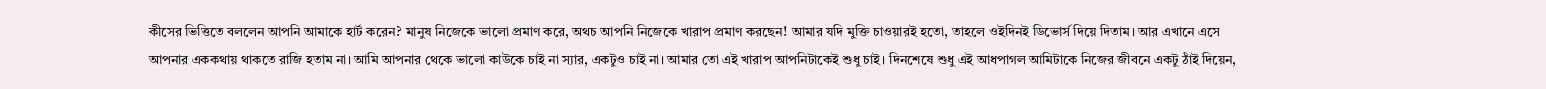কীসের ভিত্তিতে বললেন আপনি আমাকে হার্ট করেন? মানুষ নিজেকে ভালো প্রমাণ করে, অথচ আপনি নিজেকে খারাপ প্রমাণ করছেন! আমার যদি মুক্তি চাওয়ারই হতো, তাহলে ওইদিনই ডিভোর্স দিয়ে দিতাম। আর এখানে এসে আপনার এককথায় থাকতে রাজি হতাম না। আমি আপনার থেকে ভালো কাউকে চাই না স্যার, একটুও চাই না। আমার তো এই খারাপ আপনিটাকেই শুধু চাই। দিনশেষে শুধু এই আধপাগল আমিটাকে নিজের জীবনে একটু ঠাঁই দিয়েন,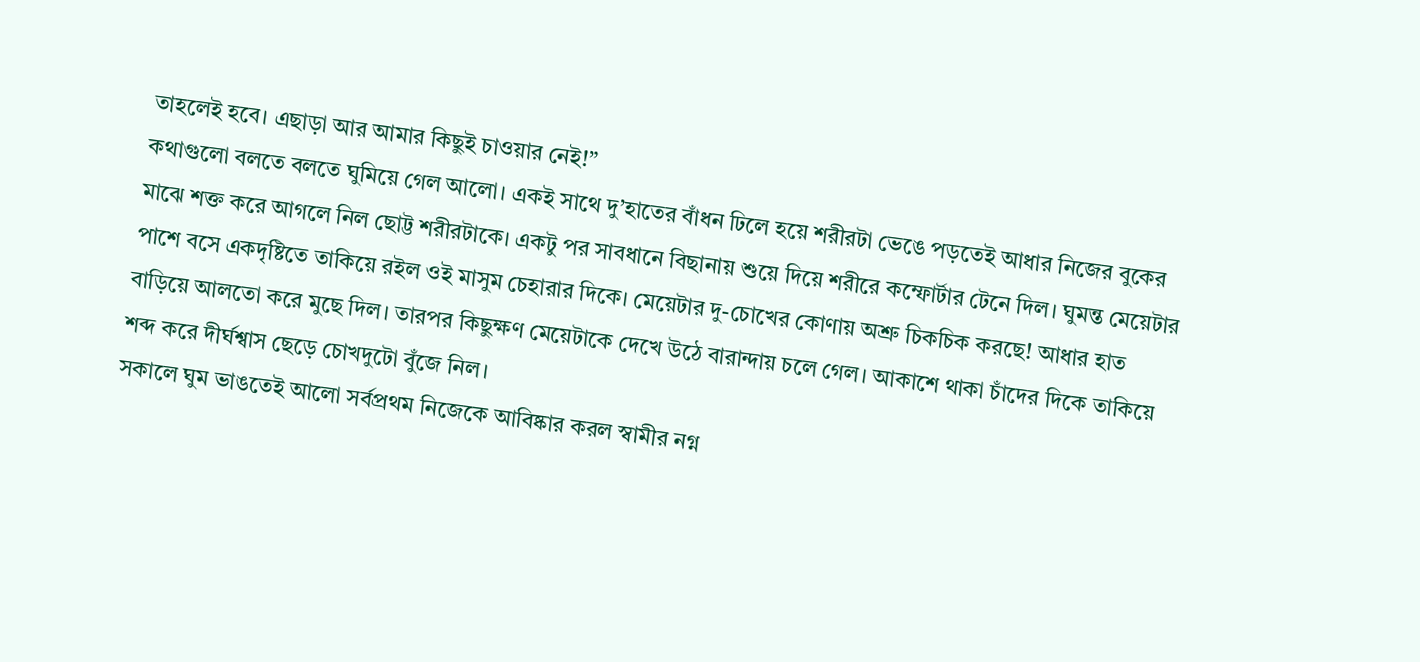তাহলেই হবে। এছাড়া আর আমার কিছুই চাওয়ার নেই!”
কথাগুলো বলতে বলতে ঘুমিয়ে গেল আলো। একই সাথে দু’হাতের বাঁধন ঢিলে হয়ে শরীরটা ভেঙে পড়তেই আধার নিজের বুকের মাঝে শক্ত করে আগলে নিল ছোট্ট শরীরটাকে। একটু পর সাবধানে বিছানায় শুয়ে দিয়ে শরীরে কম্ফোর্টার টেনে দিল। ঘুমন্ত মেয়েটার পাশে বসে একদৃষ্টিতে তাকিয়ে রইল ওই মাসুম চেহারার দিকে। মেয়েটার দু-চোখের কোণায় অশ্রু চিকচিক করছে! আধার হাত বাড়িয়ে আলতো করে মুছে দিল। তারপর কিছুক্ষণ মেয়েটাকে দেখে উঠে বারান্দায় চলে গেল। আকাশে থাকা চাঁদের দিকে তাকিয়ে শব্দ করে দীর্ঘশ্বাস ছেড়ে চোখদুটো বুঁজে নিল।
সকালে ঘুম ভাঙতেই আলো সর্বপ্রথম নিজেকে আবিষ্কার করল স্বামীর নগ্ন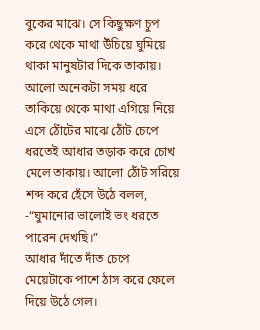বুকের মাঝে। সে কিছুক্ষণ চুপ করে থেকে মাথা উঁচিয়ে ঘুমিয়ে থাকা মানুষটার দিকে তাকায়। আলো অনেকটা সময় ধরে তাকিয়ে থেকে মাথা এগিয়ে নিয়ে এসে ঠোঁটের মাঝে ঠোঁট চেপে ধরতেই আধার তড়াক করে চোখ মেলে তাকায়। আলো ঠোঁট সরিয়ে শব্দ করে হেঁসে উঠে বলল,
-“ঘুমানোর ভালোই ভং ধরতে পারেন দেখছি।”
আধার দাঁতে দাঁত চেপে মেয়েটাকে পাশে ঠাস করে ফেলে দিয়ে উঠে গেল।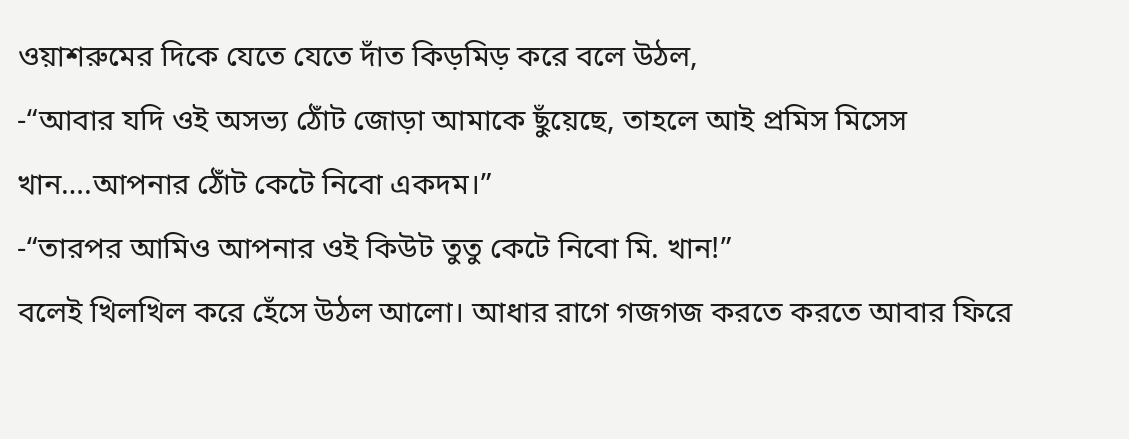ওয়াশরুমের দিকে যেতে যেতে দাঁত কিড়মিড় করে বলে উঠল,
-“আবার যদি ওই অসভ্য ঠোঁট জোড়া আমাকে ছুঁয়েছে, তাহলে আই প্রমিস মিসেস খান….আপনার ঠোঁট কেটে নিবো একদম।”
-“তারপর আমিও আপনার ওই কিউট তুতু কেটে নিবো মি. খান!”
বলেই খিলখিল করে হেঁসে উঠল আলো। আধার রাগে গজগজ করতে করতে আবার ফিরে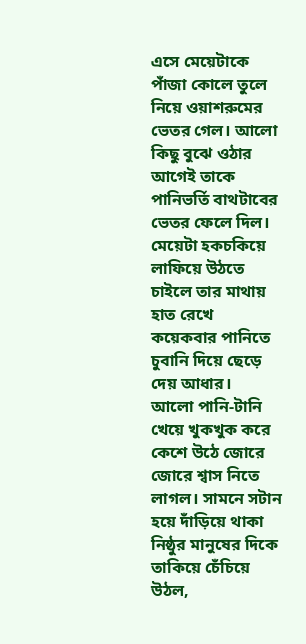এসে মেয়েটাকে পাঁজা কোলে তুলে নিয়ে ওয়াশরুমের ভেতর গেল। আলো কিছু বুঝে ওঠার আগেই তাকে পানিভর্তি বাথটাবের ভেতর ফেলে দিল। মেয়েটা হকচকিয়ে লাফিয়ে উঠতে চাইলে তার মাথায় হাত রেখে কয়েকবার পানিতে চুবানি দিয়ে ছেড়ে দেয় আধার।
আলো পানি-টানি খেয়ে খুকখুক করে কেশে উঠে জোরে জোরে শ্বাস নিতে লাগল। সামনে সটান হয়ে দাঁড়িয়ে থাকা নিষ্ঠুর মানুষের দিকে তাকিয়ে চেঁচিয়ে উঠল,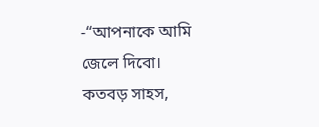-“আপনাকে আমি জেলে দিবো। কতবড় সাহস,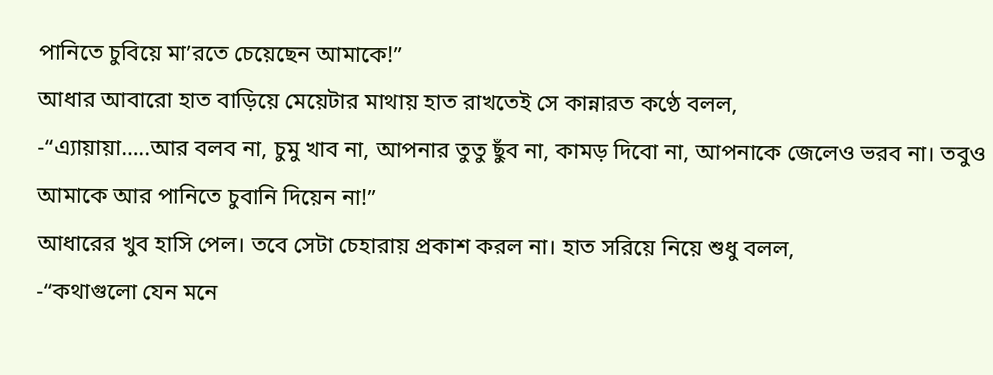পানিতে চুবিয়ে মা’রতে চেয়েছেন আমাকে!”
আধার আবারো হাত বাড়িয়ে মেয়েটার মাথায় হাত রাখতেই সে কান্নারত কণ্ঠে বলল,
-“এ্যায়ায়া…..আর বলব না, চুমু খাব না, আপনার তুতু ছুঁব না, কামড় দিবো না, আপনাকে জেলেও ভরব না। তবুও আমাকে আর পানিতে চুবানি দিয়েন না!”
আধারের খুব হাসি পেল। তবে সেটা চেহারায় প্রকাশ করল না। হাত সরিয়ে নিয়ে শুধু বলল,
-“কথাগুলো যেন মনে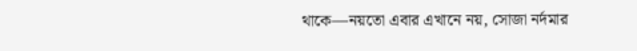থাকে—নয়তো এবার এখানে নয়, সোজা নর্দমার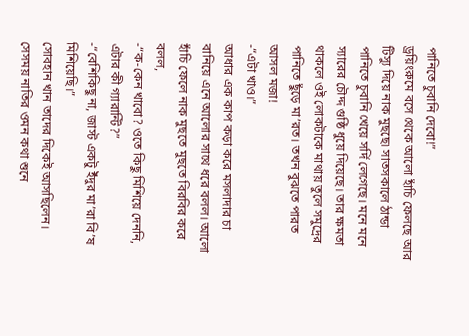পানিতে চুবানি দেবো!”
ড্রয়িংরুমে বসে থেকে আলো হাঁচি ফেলছে আর টিস্যু দিয়ে নাক মুছছে৷ সাতসকালে ঠান্ডা পানিতে চুবানি খেয়ে সর্দি লেগেছে। মনে মনে স্যারের চৌদ্দ গুষ্ঠি ধুয়ে দিয়েছে। তার ক্ষমতা থাকলে ওই লোকটাকে মাথায় তুলে সমুদ্রের পানিতে ছুঁড়ে মা’রত। তখন বুঝতে পারত আসল মজা!
-“এটা খাও।”
আধার এক কাপ কড়া করে মসলাদার চা বানিয়ে এনে আলোর সাথে ধরে বলল। আলো হাঁচি ফেলে নাক মুছতে মুছতে বিরবির করে বলল,
-“ক-কেন খাবো? ওতে কিছু মিশিয়ে দেননি, এটার কী গ্যারান্টি?”
-“বেশিকিছু না, জাস্ট একটু ইঁদুর মা’রা বি’ষ মিশিয়েছি।”
সোবহান খান তাদের দিকেই আসছিলেন। সেসময় নাতির ওমন কথা শুনে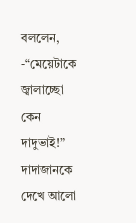বললেন,
-“মেয়েটাকে জ্বালাচ্ছো কেন দাদুভাই!”
দাদাজানকে দেখে আলো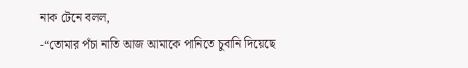নাক টেনে বলল,
-“তোমার পঁচা নাতি আজ আমাকে পানিতে চুবানি দিয়েছে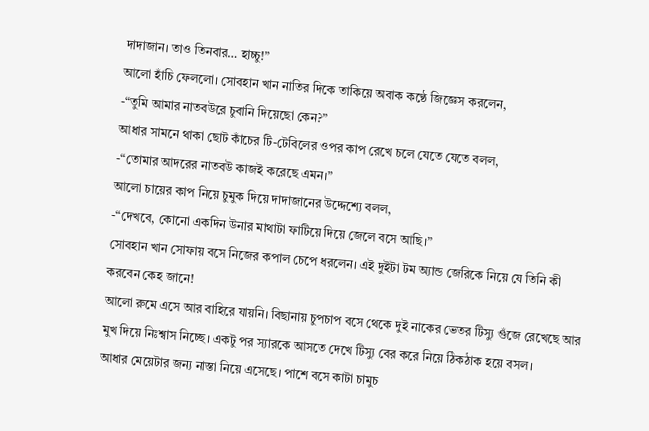দাদাজান। তাও তিনবার… হাচ্চু!”
আলো হাঁচি ফেললো। সোবহান খান নাতির দিকে তাকিয়ে অবাক কণ্ঠে জিজ্ঞেস করলেন,
-“তুমি আমার নাতবউরে চুবানি দিয়েছো কেন?”
আধার সামনে থাকা ছোট কাঁচের টি-টেবিলের ওপর কাপ রেখে চলে যেতে যেতে বলল,
-“তোমার আদরের নাতবউ কাজই করেছে এমন।”
আলো চায়ের কাপ নিয়ে চুমুক দিয়ে দাদাজানের উদ্দেশ্যে বলল,
-“দেখবে, কোনো একদিন উনার মাথাটা ফাটিয়ে দিয়ে জেলে বসে আছি।”
সোবহান খান সোফায় বসে নিজের কপাল চেপে ধরলেন। এই দুইটা টম অ্যান্ড জেরিকে নিয়ে যে তিনি কী করবেন কেহ জানে!
আলো রুমে এসে আর বাহিরে যায়নি। বিছানায় চুপচাপ বসে থেকে দুই নাকের ভেতর টিস্যু গুঁজে রেখেছে আর মুখ দিয়ে নিঃশ্বাস নিচ্ছে। একটু পর স্যারকে আসতে দেখে টিস্যু বের করে নিয়ে ঠিকঠাক হয়ে বসল।
আধার মেয়েটার জন্য নাস্তা নিয়ে এসেছে। পাশে বসে কাটা চামুচ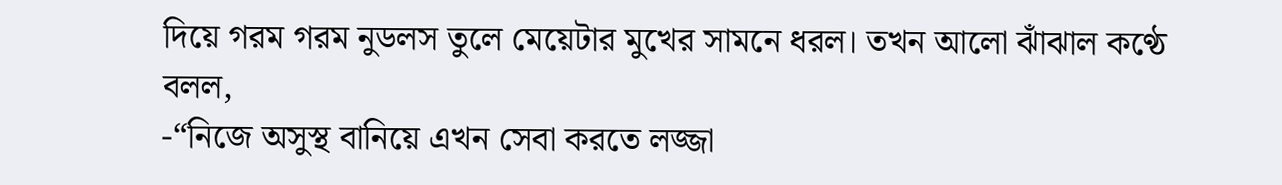দিয়ে গরম গরম নুডলস তুলে মেয়েটার মুখের সামনে ধরল। তখন আলো ঝাঁঝাল কণ্ঠে বলল,
-“নিজে অসুস্থ বানিয়ে এখন সেবা করতে লজ্জা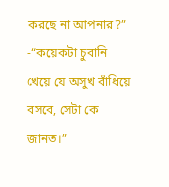করছে না আপনার?”
-“কয়েকটা চুবানি খেয়ে যে অসুখ বাঁধিয়ে বসবে, সেটা কে জানত।”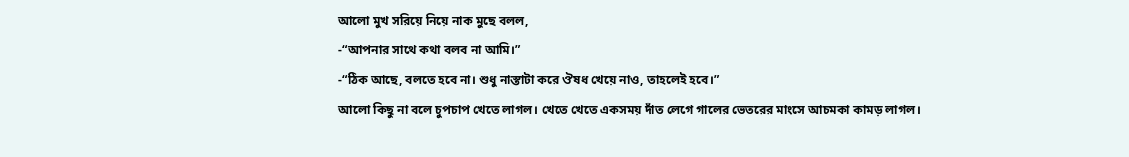আলো মুখ সরিয়ে নিয়ে নাক মুছে বলল,
-“আপনার সাথে কথা বলব না আমি।”
-“ঠিক আছে, বলতে হবে না। শুধু নাস্তাটা করে ঔষধ খেয়ে নাও, তাহলেই হবে।”
আলো কিছু না বলে চুপচাপ খেতে লাগল। খেতে খেতে একসময় দাঁত লেগে গালের ভেতরের মাংসে আচমকা কামড় লাগল।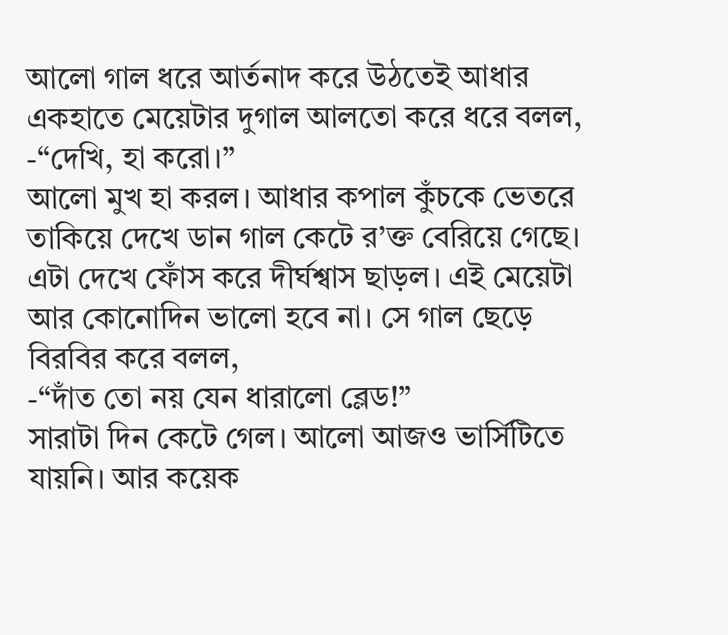আলো গাল ধরে আর্তনাদ করে উঠতেই আধার একহাতে মেয়েটার দুগাল আলতো করে ধরে বলল,
-“দেখি, হা করো।”
আলো মুখ হা করল। আধার কপাল কুঁচকে ভেতরে তাকিয়ে দেখে ডান গাল কেটে র’ক্ত বেরিয়ে গেছে। এটা দেখে ফোঁস করে দীর্ঘশ্বাস ছাড়ল। এই মেয়েটা আর কোনোদিন ভালো হবে না। সে গাল ছেড়ে বিরবির করে বলল,
-“দাঁত তো নয় যেন ধারালো ব্লেড!”
সারাটা দিন কেটে গেল। আলো আজও ভার্সিটিতে যায়নি। আর কয়েক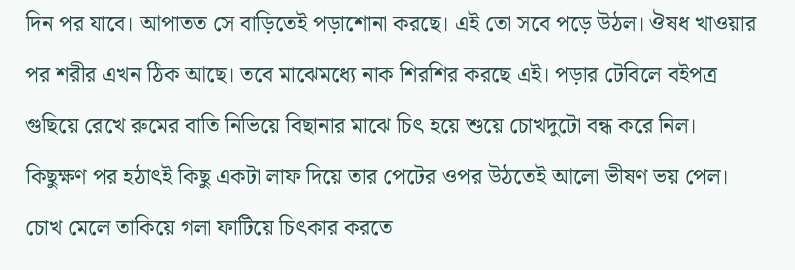দিন পর যাবে। আপাতত সে বাড়িতেই পড়াশোনা করছে। এই তো সবে পড়ে উঠল। ঔষধ খাওয়ার পর শরীর এখন ঠিক আছে। তবে মাঝেমধ্যে নাক শিরশির করছে এই। পড়ার টেবিলে বইপত্র গুছিয়ে রেখে রুমের বাতি নিভিয়ে বিছানার মাঝে চিৎ হয়ে শুয়ে চোখদুটো বন্ধ করে নিল। কিছুক্ষণ পর হঠাৎই কিছু একটা লাফ দিয়ে তার পেটের ওপর উঠতেই আলো ভীষণ ভয় পেল। চোখ মেলে তাকিয়ে গলা ফাটিয়ে চিৎকার করতে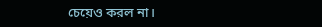চেয়েও করল না।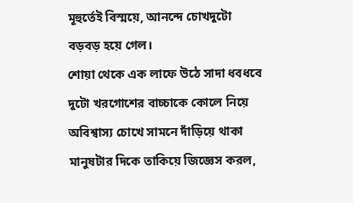মূহুর্তেই বিস্ময়ে, আনন্দে চোখদুটো বড়বড় হয়ে গেল।
শোয়া থেকে এক লাফে উঠে সাদা ধবধবে দুটো খরগোশের বাচ্চাকে কোলে নিয়ে অবিশ্বাস্য চোখে সামনে দাঁড়িয়ে থাকা মানুষটার দিকে তাকিয়ে জিজ্ঞেস করল,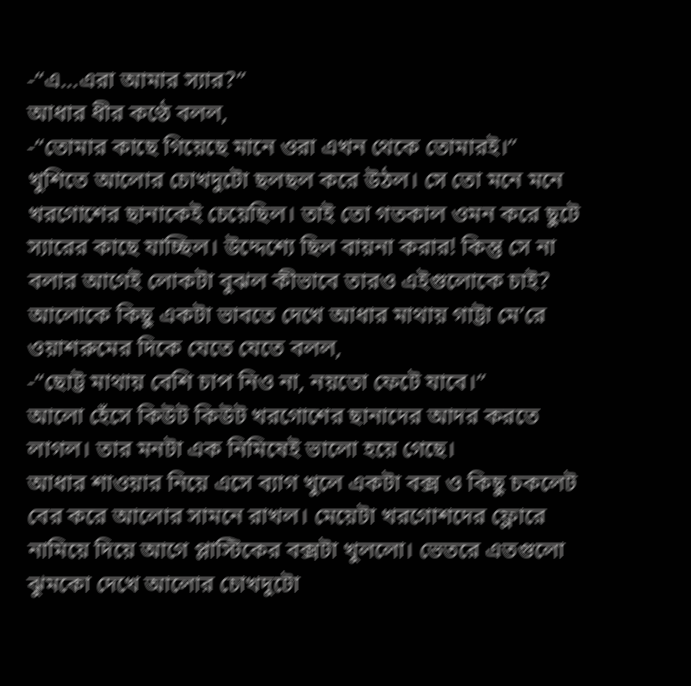-“এ…এরা আমার স্যার?”
আধার ধীর কণ্ঠে বলল,
-“তোমার কাছে গিয়েছে মানে ওরা এখন থেকে তোমারই।”
খুশিতে আলোর চোখদুটো ছলছল করে উঠল। সে তো মনে মনে খরগোশের ছানাকেই চেয়েছিল। তাই তো গতকাল ওমন করে ছুটে স্যারের কাছে যাচ্ছিল। উদ্দেশ্যে ছিল বায়না করার! কিন্তু সে না বলার আগেই লোকটা বুঝল কীভাবে তারও এইগুলোকে চাই?
আলোকে কিছু একটা ভাবতে দেখে আধার মাথায় গাট্টা মে’রে ওয়াশরুমের দিকে যেতে যেতে বলল,
-“ছোট্ট মাথায় বেশি চাপ নিও না, নয়তো ফেটে যাবে।”
আলো হেঁসে কিউট কিউট খরগোশের ছানাদের আদর করতে লাগল। তার মনটা এক নিমিষেই ভালো হয়ে গেছে।
আধার শাওয়ার নিয়ে এসে ব্যাগ খুলে একটা বক্স ও কিছু চকলেট বের করে আলোর সামনে রাখল। মেয়েটা খরগোশদের ফ্লোরে নামিয়ে দিয়ে আগে প্লাস্টিকের বক্সটা খুললো। ভেতরে এতগুলো ঝুমকো দেখে আলোর চোখদুটো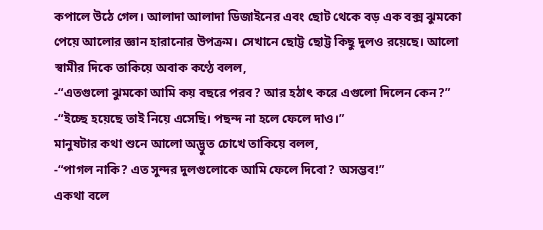কপালে উঠে গেল। আলাদা আলাদা ডিজাইনের এবং ছোট থেকে বড় এক বক্স ঝুমকো পেয়ে আলোর জ্ঞান হারানোর উপক্রম। সেখানে ছোট্ট ছোট্ট কিছু দুলও রয়েছে। আলো স্বামীর দিকে তাকিয়ে অবাক কণ্ঠে বলল,
-“এতগুলো ঝুমকো আমি কয় বছরে পরব? আর হঠাৎ করে এগুলো দিলেন কেন?”
-“ইচ্ছে হয়েছে তাই নিয়ে এসেছি। পছন্দ না হলে ফেলে দাও।”
মানুষটার কথা শুনে আলো অদ্ভুত চোখে তাকিয়ে বলল,
-“পাগল নাকি? এত সুন্দর দুলগুলোকে আমি ফেলে দিবো? অসম্ভব!”
একথা বলে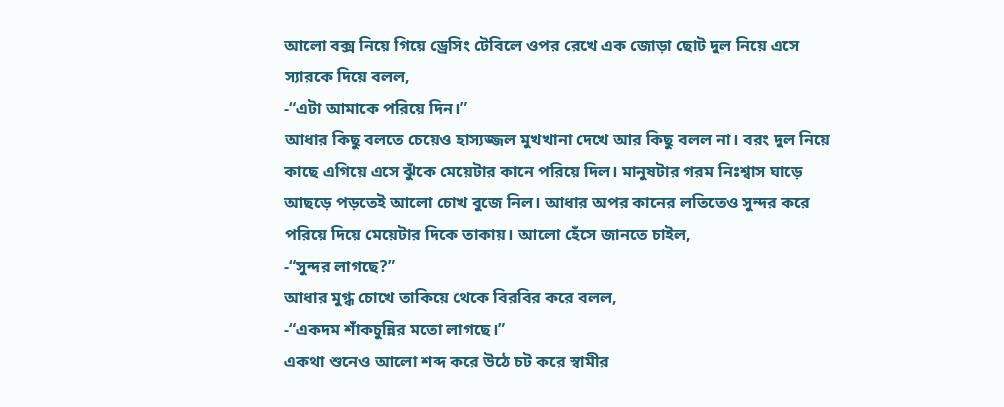আলো বক্স নিয়ে গিয়ে ড্রেসিং টেবিলে ওপর রেখে এক জোড়া ছোট দুল নিয়ে এসে স্যারকে দিয়ে বলল,
-“এটা আমাকে পরিয়ে দিন।”
আধার কিছু বলতে চেয়েও হাস্যজ্জল মুখখানা দেখে আর কিছু বলল না। বরং দুল নিয়ে কাছে এগিয়ে এসে ঝুঁকে মেয়েটার কানে পরিয়ে দিল। মানুষটার গরম নিঃশ্বাস ঘাড়ে আছড়ে পড়তেই আলো চোখ বুজে নিল। আধার অপর কানের লতিতেও সুন্দর করে পরিয়ে দিয়ে মেয়েটার দিকে তাকায়। আলো হেঁসে জানতে চাইল,
-“সুন্দর লাগছে?”
আধার মুগ্ধ চোখে তাকিয়ে থেকে বিরবির করে বলল,
-“একদম শাঁকচুন্নির মতো লাগছে।”
একথা শুনেও আলো শব্দ করে উঠে চট করে স্বামীর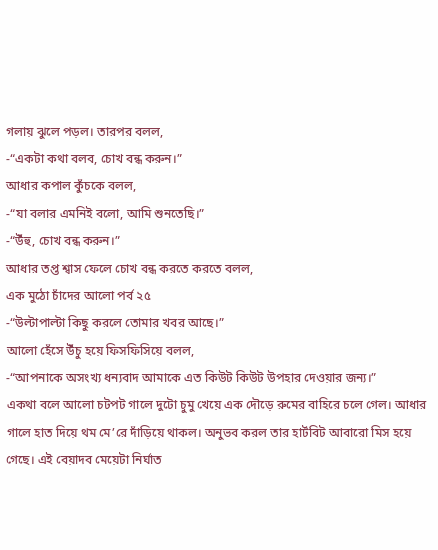গলায় ঝুলে পড়ল। তারপর বলল,
-“একটা কথা বলব, চোখ বন্ধ করুন।”
আধার কপাল কুঁচকে বলল,
-“যা বলার এমনিই বলো, আমি শুনতেছি।”
-“উঁহু, চোখ বন্ধ করুন।”
আধার তপ্ত শ্বাস ফেলে চোখ বন্ধ করতে করতে বলল,
এক মুঠো চাঁদের আলো পর্ব ২৫
-“উল্টাপাল্টা কিছু করলে তোমার খবর আছে।”
আলো হেঁসে উঁচু হয়ে ফিসফিসিয়ে বলল,
-“আপনাকে অসংখ্য ধন্যবাদ আমাকে এত কিউট কিউট উপহার দেওয়ার জন্য।”
একথা বলে আলো চটপট গালে দুটো চুমু খেয়ে এক দৌড়ে রুমের বাহিরে চলে গেল। আধার গালে হাত দিয়ে থম মে’রে দাঁড়িয়ে থাকল। অনুভব করল তার হার্টবিট আবারো মিস হয়ে গেছে। এই বেয়াদব মেয়েটা নির্ঘাত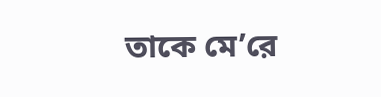তাকে মে’রে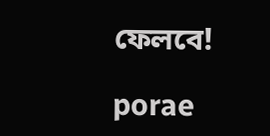ফেলবে!

porae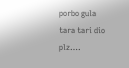porbo gula tara tari dio plz….